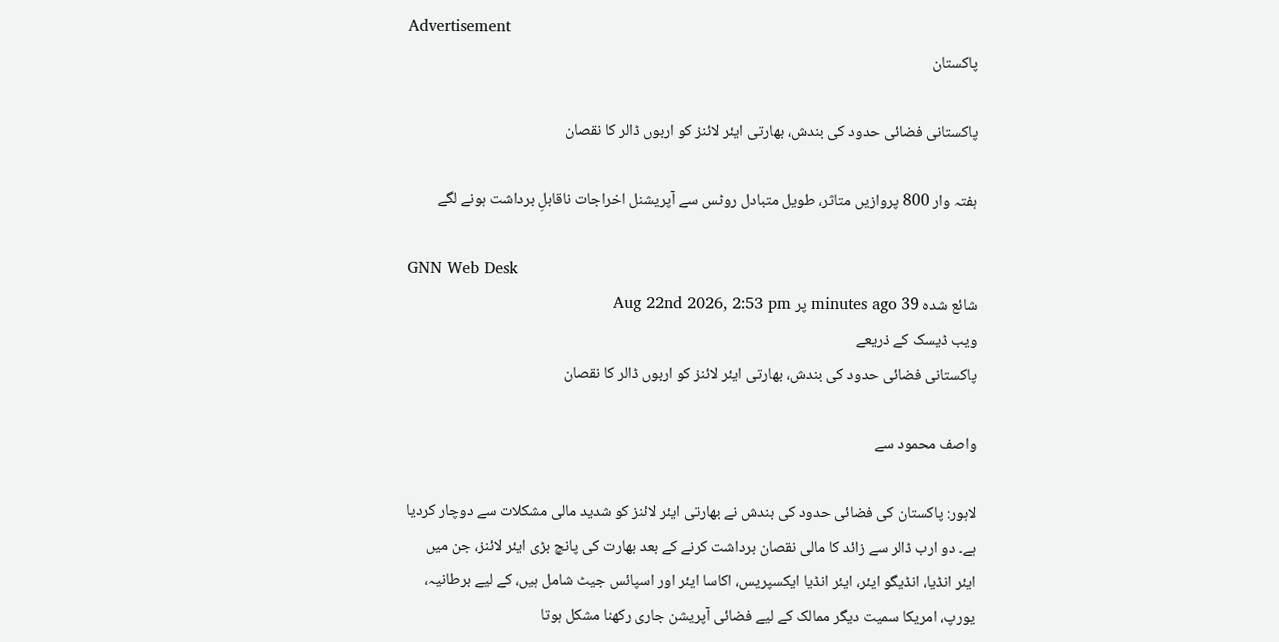Advertisement
پاکستان

پاکستانی فضائی حدود کی بندش، بھارتی ایئر لائنز کو اربوں ڈالر کا نقصان

ہفتہ وار 800 پروازیں متاثر، طویل متبادل روٹس سے آپریشنل اخراجات ناقابلِ برداشت ہونے لگے

GNN Web Desk
شائع شدہ 39 minutes ago پر Aug 22nd 2026, 2:53 pm
ویب ڈیسک کے ذریعے
پاکستانی فضائی حدود کی بندش، بھارتی ایئر لائنز کو اربوں ڈالر کا نقصان

واصف محمود سے

لاہور: پاکستان کی فضائی حدود کی بندش نے بھارتی ایئر لائنز کو شدید مالی مشکلات سے دوچار کردیا ہے۔ دو ارب ڈالر سے زائد کا مالی نقصان برداشت کرنے کے بعد بھارت کی پانچ بڑی ایئر لائنز، جن میں ایئر انڈیا، انڈیگو ایئر، ایئر انڈیا ایکسپریس، اکاسا ایئر اور اسپائس جیٹ شامل ہیں، کے لیے برطانیہ، یورپ، امریکا سمیت دیگر ممالک کے لیے فضائی آپریشن جاری رکھنا مشکل ہوتا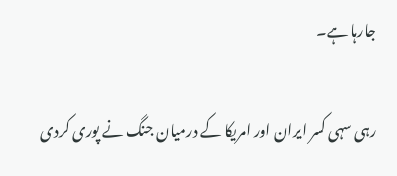جارہا ہے۔

رہی سہی کسر ایران اور امریکا کے درمیان جنگ نے پوری کردی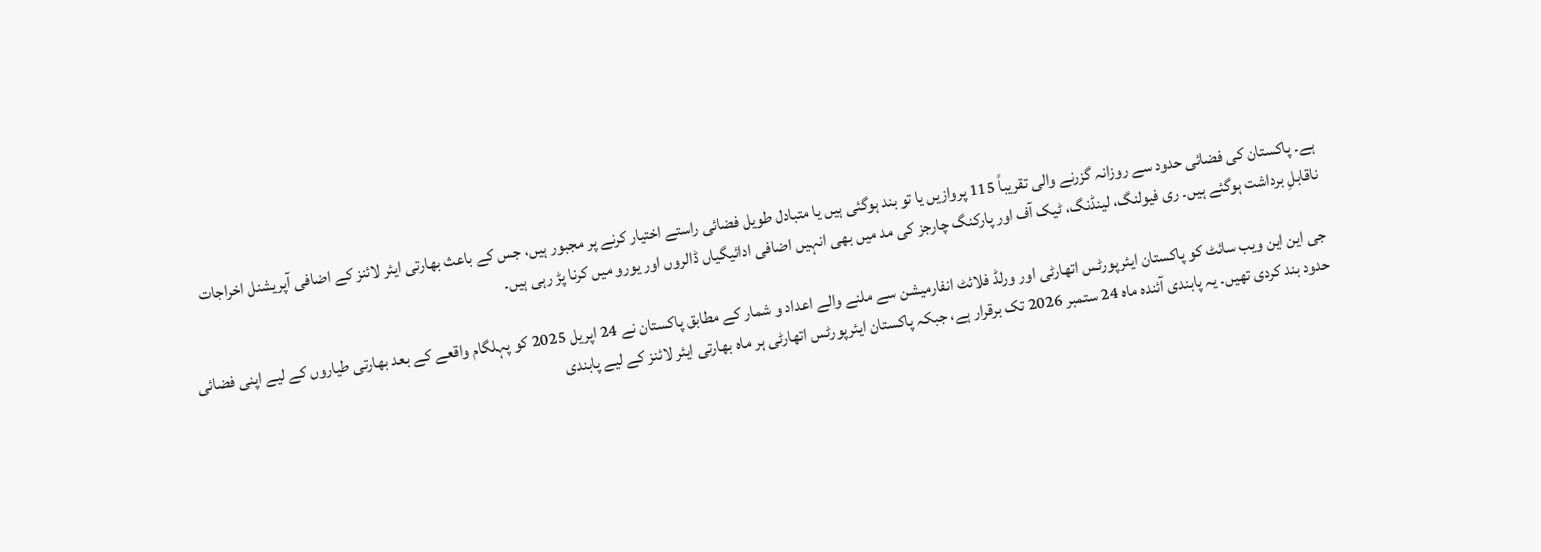ہے۔ پاکستان کی فضائی حدود سے روزانہ گزرنے والی تقریباً 115 پروازیں یا تو بند ہوگئی ہیں یا متبادل طویل فضائی راستے اختیار کرنے پر مجبور ہیں، جس کے باعث بھارتی ایئر لائنز کے اضافی آپریشنل اخراجات ناقابلِ برداشت ہوگئے ہیں۔ ری فیولنگ، لینڈنگ، ٹیک آف اور پارکنگ چارجز کی مد میں بھی انہیں اضافی ادائیگیاں ڈالروں اور یورو میں کرنا پڑ رہی ہیں۔

جی این این ویب سائٹ کو پاکستان ایئرپورٹس اتھارٹی اور ورلڈ فلائٹ انفارمیشن سے ملنے والے اعداد و شمار کے مطابق پاکستان نے 24 اپریل 2025 کو پہلگام واقعے کے بعد بھارتی طیاروں کے لیے اپنی فضائی حدود بند کردی تھیں۔ یہ پابندی آئندہ ماہ 24 ستمبر 2026 تک برقرار ہے، جبکہ پاکستان ایئرپورٹس اتھارٹی ہر ماہ بھارتی ایئر لائنز کے لیے پابندی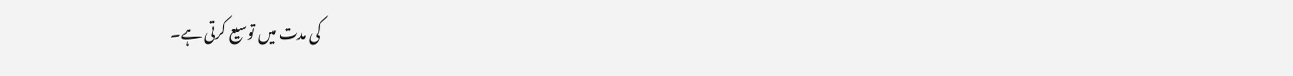کی مدت میں توسیع کرتی ہے۔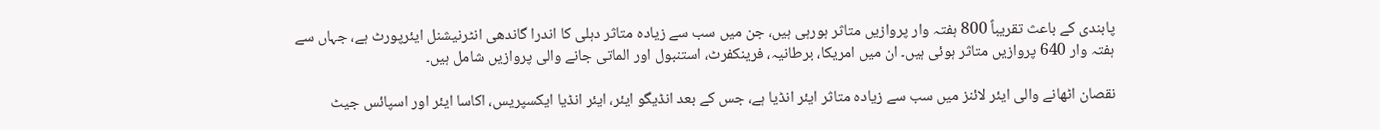پابندی کے باعث تقریباً 800 ہفتہ وار پروازیں متاثر ہورہی ہیں، جن میں سب سے زیادہ متاثر دہلی کا اندرا گاندھی انٹرنیشنل ایئرپورٹ ہے، جہاں سے ہفتہ وار 640 پروازیں متاثر ہوئی ہیں۔ ان میں امریکا، برطانیہ، فرینکفرٹ، استنبول اور الماتی جانے والی پروازیں شامل ہیں۔

نقصان اٹھانے والی ایئر لائنز میں سب سے زیادہ متاثر ایئر انڈیا ہے، جس کے بعد انڈیگو ایئر، ایئر انڈیا ایکسپریس، اکاسا ایئر اور اسپائس جیٹ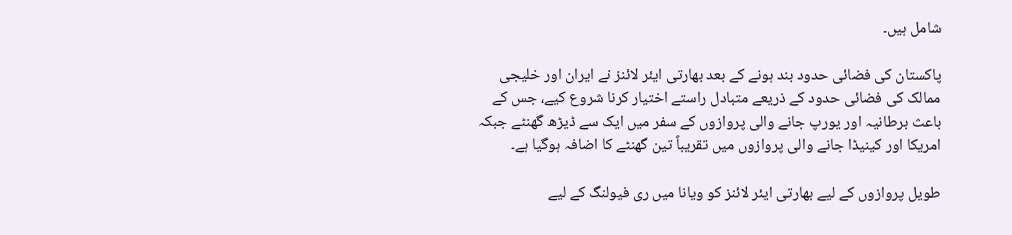شامل ہیں۔

پاکستان کی فضائی حدود بند ہونے کے بعد بھارتی ایئر لائنز نے ایران اور خلیجی ممالک کی فضائی حدود کے ذریعے متبادل راستے اختیار کرنا شروع کیے، جس کے باعث برطانیہ اور یورپ جانے والی پروازوں کے سفر میں ایک سے ڈیڑھ گھنٹے جبکہ امریکا اور کینیڈا جانے والی پروازوں میں تقریباً تین گھنٹے کا اضافہ ہوگیا ہے۔

طویل پروازوں کے لیے بھارتی ایئر لائنز کو ویانا میں ری فیولنگ کے لیے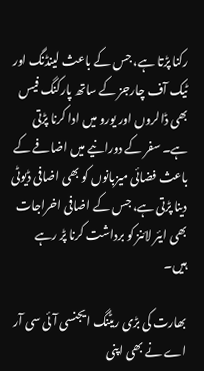رکنا پڑتا ہے، جس کے باعث لینڈنگ اور ٹیک آف چارجز کے ساتھ پارکنگ فیس بھی ڈالروں اور یورو میں ادا کرنا پڑتی ہے۔ سفر کے دورانیے میں اضافے کے باعث فضائی میزبانوں کو بھی اضافی ڈیوٹی دینا پڑتی ہے، جس کے اضافی اخراجات بھی ایئر لائنز کو برداشت کرنا پڑ رہے ہیں۔

بھارت کی بڑی ریٹنگ ایجنسی آئی سی آر اے نے بھی اپنی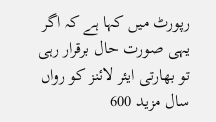رپورٹ میں کہا ہے کہ اگر یہی صورت حال برقرار رہی تو بھارتی ایئر لائنز کو رواں سال مزید 600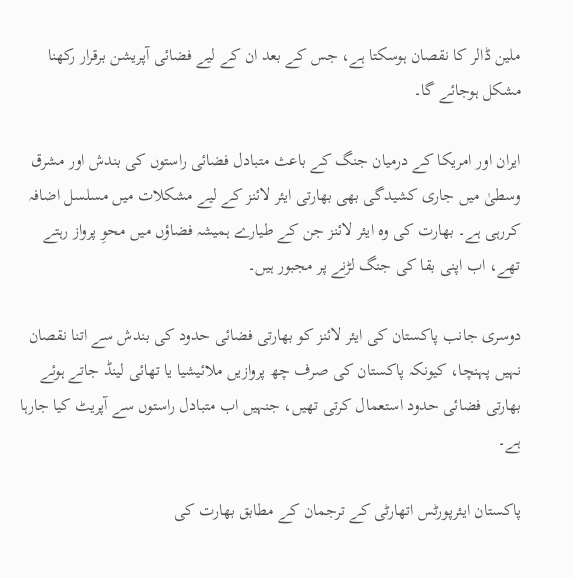ملین ڈالر کا نقصان ہوسکتا ہے، جس کے بعد ان کے لیے فضائی آپریشن برقرار رکھنا مشکل ہوجائے گا۔

ایران اور امریکا کے درمیان جنگ کے باعث متبادل فضائی راستوں کی بندش اور مشرق وسطیٰ میں جاری کشیدگی بھی بھارتی ایئر لائنز کے لیے مشکلات میں مسلسل اضافہ کررہی ہے۔ بھارت کی وہ ایئر لائنز جن کے طیارے ہمیشہ فضاؤں میں محوِ پرواز رہتے تھے، اب اپنی بقا کی جنگ لڑنے پر مجبور ہیں۔

دوسری جانب پاکستان کی ایئر لائنز کو بھارتی فضائی حدود کی بندش سے اتنا نقصان نہیں پہنچا، کیونکہ پاکستان کی صرف چھ پروازیں ملائیشیا یا تھائی لینڈ جاتے ہوئے بھارتی فضائی حدود استعمال کرتی تھیں، جنہیں اب متبادل راستوں سے آپریٹ کیا جارہا ہے۔

پاکستان ایئرپورٹس اتھارٹی کے ترجمان کے مطابق بھارت کی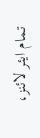تمام ایئر لائنز،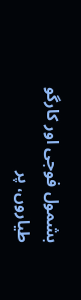بشمول فوجی اور کارگو طیاروں، پر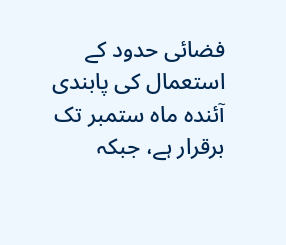فضائی حدود کے استعمال کی پابندی آئندہ ماہ ستمبر تک برقرار ہے، جبکہ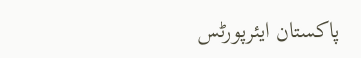پاکستان ایئرپورٹس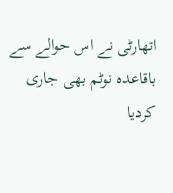اتھارٹی نے اس حوالے سے باقاعدہ نوٹم بھی جاری کردیا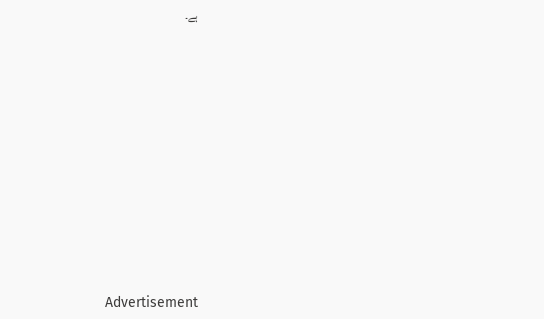ہے۔















Advertisement